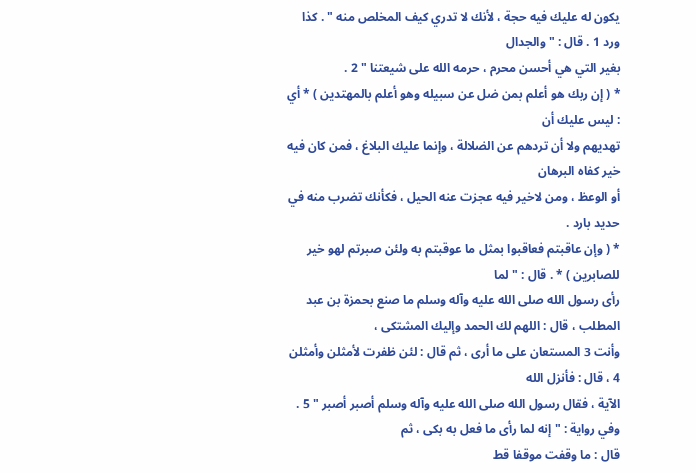يكون له عليك فيه حجة ، لأنك لا تدري كيف المخلص منه " . كذا ورد 1 . قال : " والجدال
بغير التي هي أحسن محرم ، حرمه الله على شيعتنا " 2 .
* ( إن ربك هو أعلم بمن ضل عن سبيله وهو أعلم بالمهتدين ) * أي : ليس عليك أن
تهديهم ولا أن تردهم عن الضلالة ، وإنما عليك البلاغ ، فمن كان فيه خير كفاه البرهان
أو الوعظ ، ومن لاخير فيه عجزت عنه الحيل ، فكأنك تضرب منه في حديد بارد .
* ( وإن عاقبتم فعاقبوا بمثل ما عوقبتم به ولئن صبرتم لهو خير للصابرين ) * . قال : " لما
رأى رسول الله صلى الله عليه وآله وسلم ما صنع بحمزة بن عبد المطلب ، قال : اللهم لك الحمد وإليك المشتكى ،
وأنت 3 المستعان على ما أرى ، ثم قال : لئن ظفرت لأمثلن وأمثلن 4 ، قال : فأنزل الله
الآية ، فقال رسول الله صلى الله عليه وآله وسلم أصبر أصبر " 5 . وفي رواية : " إنه لما رأى ما فعل به بكى ، ثم
قال : ما وقفت موقفا قط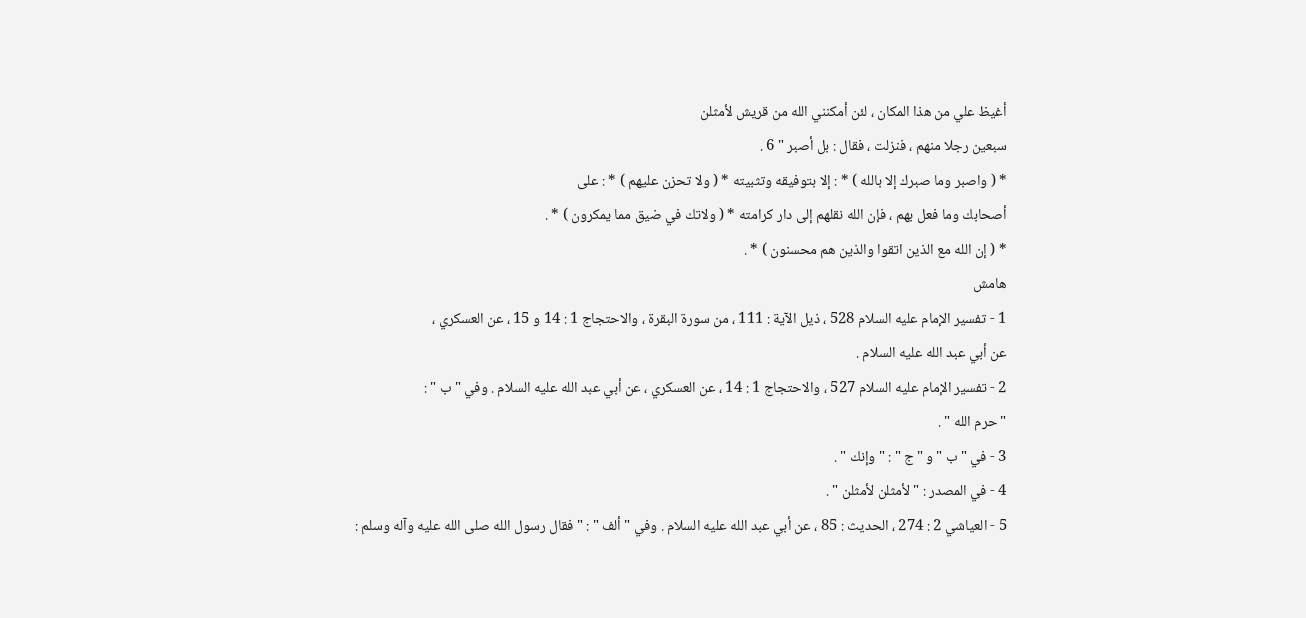أغيظ علي من هذا المكان ، لئن أمكنني الله من قريش لأمثلن
سبعين رجلا منهم ، فنزلت ، فقال : بل أصبر " 6 .
* ( واصبر وما صبرك إلا بالله ) * : إلا بتوفيقه وتثبيته * ( ولا تحزن عليهم ) * : على
أصحابك وما فعل بهم ، فإن الله نقلهم إلى دار كرامته * ( ولاتك في ضيق مما يمكرون ) * .
* ( إن الله مع الذين اتقوا والذين هم محسنون ) * .
هامش
1 - تفسير الإمام عليه السلام 528 ، ذيل الآية : 111 ، من سورة البقرة ، والاحتجاج 1 : 14 و 15 ، عن العسكري ،
عن أبي عبد الله عليه السلام .
2 - تفسير الإمام عليه السلام 527 ، والاحتجاج 1 : 14 ، عن العسكري ، عن أبي عبد الله عليه السلام . وفي " ب " :
" حرم الله " .
3 - في " ب " و " ج " : " وإنك " .
4 - في المصدر : " لأمثلن لأمثلن " .
5 - العياشي 2 : 274 ، الحديث : 85 ، عن أبي عبد الله عليه السلام . وفي " ألف " : " فقال رسول الله صلى الله عليه وآله وسلم :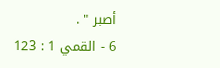أصبر " .
6 - القمي 1 : 123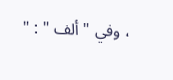، وفي " ألف " : "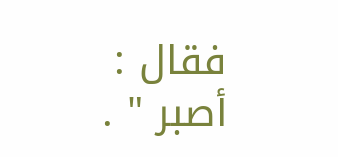فقال : أصبر " .